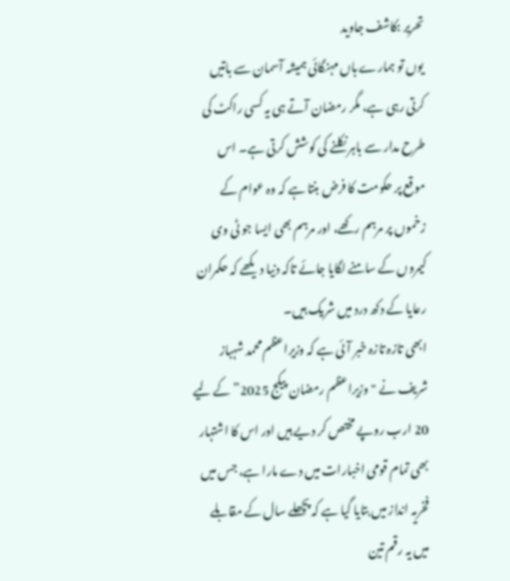تحریر :کاشف جاوید
یوں تو ہمارے ہاں مہنگائی ہمیشہ آسمان سے باتیں کرتی رہی ہے، مگر رمضان آتے ہی یہ کسی راکٹ کی طرح مدار سے باہر نکلنے کی کوشش کرتی ہے۔ اس موقع پر حکومت کا فرض بنتا ہے کہ وہ عوام کے زخموں پر مرہم رکھے، اور مرہم بھی ایسا جو ٹی وی کیمروں کے سامنے لگایا جائے تاکہ دنیا دیکھے کہ حکمران رعایا کے دکھ درد میں شریک ہیں۔
ابھی تازہ تازہ خبر آئی ہے کہ وزیراعظم محمد شہباز شریف نے "وزیراعظم رمضان پیکج 2025” کے لیے 20 ارب روپے مختص کر دیے ہیں اور اس کا اشتہار بھی تمام قومی اخبارات میں دے مارا ہے، جس میں فخریہ انداز میں بتایا گیا ہے کہ پچھلے سال کے مقابلے میں یہ رقم تین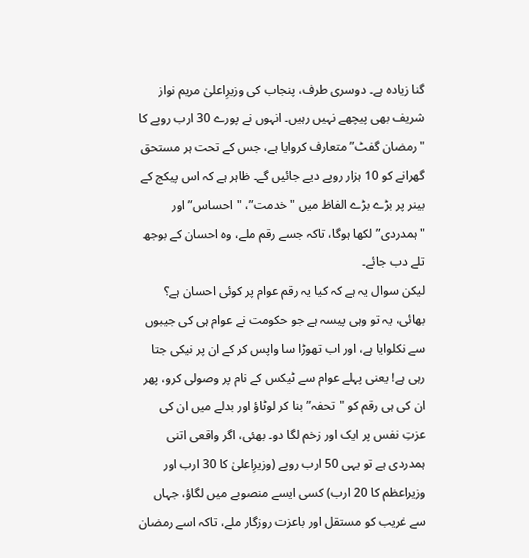گنا زیادہ ہے۔ دوسری طرف، پنجاب کی وزیرِاعلیٰ مریم نواز شریف بھی پیچھے نہیں رہیں۔ انہوں نے پورے 30 ارب روپے کا "رمضان گفٹ” متعارف کروایا ہے، جس کے تحت ہر مستحق گھرانے کو 10 ہزار روپے دیے جائیں گے۔ ظاہر ہے کہ اس پیکج کے بینر پر بڑے بڑے الفاظ میں "خدمت”، "احساس” اور "ہمدردی” لکھا ہوگا، تاکہ جسے رقم ملے، وہ احسان کے بوجھ تلے دب جائے۔
لیکن سوال یہ ہے کہ کیا یہ رقم عوام پر کوئی احسان ہے؟ بھائی، یہ تو وہی پیسہ ہے جو حکومت نے عوام ہی کی جیبوں سے نکلوایا ہے، اور اب تھوڑا سا واپس کر کے ان پر نیکی جتا رہی ہے! یعنی پہلے عوام سے ٹیکس کے نام پر وصولی کرو، پھر ان کی ہی رقم کو "تحفہ” بنا کر لوٹاؤ اور بدلے میں ان کی عزتِ نفس پر ایک اور زخم لگا دو۔ بھئی، اگر واقعی اتنی ہمدردی ہے تو یہی 50 ارب روپے (وزیرِاعلیٰ کا 30 ارب اور وزیراعظم کا 20 ارب) کسی ایسے منصوبے میں لگاؤ، جہاں سے غریب کو مستقل اور باعزت روزگار ملے، تاکہ اسے رمضان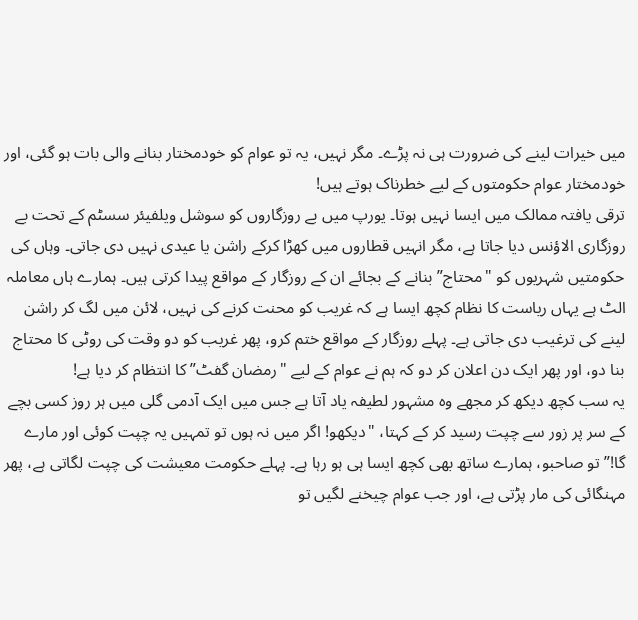میں خیرات لینے کی ضرورت ہی نہ پڑے۔ مگر نہیں، یہ تو عوام کو خودمختار بنانے والی بات ہو گئی، اور خودمختار عوام حکومتوں کے لیے خطرناک ہوتے ہیں!
ترقی یافتہ ممالک میں ایسا نہیں ہوتا۔ یورپ میں بے روزگاروں کو سوشل ویلفیئر سسٹم کے تحت بے روزگاری الاؤنس دیا جاتا ہے، مگر انہیں قطاروں میں کھڑا کرکے راشن یا عیدی نہیں دی جاتی۔ وہاں کی حکومتیں شہریوں کو "محتاج” بنانے کے بجائے ان کے روزگار کے مواقع پیدا کرتی ہیں۔ ہمارے ہاں معاملہ الٹ ہے یہاں ریاست کا نظام کچھ ایسا ہے کہ غریب کو محنت کرنے کی نہیں، لائن میں لگ کر راشن لینے کی ترغیب دی جاتی ہے۔ پہلے روزگار کے مواقع ختم کرو، پھر غریب کو دو وقت کی روٹی کا محتاج بنا دو، اور پھر ایک دن اعلان کر دو کہ ہم نے عوام کے لیے "رمضان گفٹ” کا انتظام کر دیا ہے!
یہ سب کچھ دیکھ کر مجھے وہ مشہور لطیفہ یاد آتا ہے جس میں ایک آدمی گلی میں ہر روز کسی بچے کے سر پر زور سے چپت رسید کر کے کہتا، "دیکھو! اگر میں نہ ہوں تو تمہیں یہ چپت کوئی اور مارے گا!” تو صاحبو، ہمارے ساتھ بھی کچھ ایسا ہی ہو رہا ہے۔ پہلے حکومت معیشت کی چپت لگاتی ہے، پھر مہنگائی کی مار پڑتی ہے، اور جب عوام چیخنے لگیں تو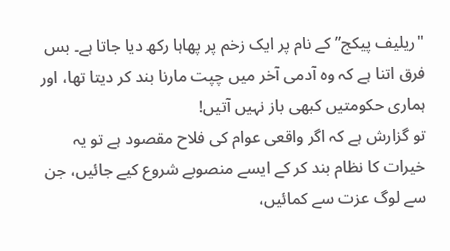"ریلیف پیکج” کے نام پر ایک زخم پر پھاہا رکھ دیا جاتا ہے۔ بس فرق اتنا ہے کہ وہ آدمی آخر میں چپت مارنا بند کر دیتا تھا، اور ہماری حکومتیں کبھی باز نہیں آتیں!
تو گزارش ہے کہ اگر واقعی عوام کی فلاح مقصود ہے تو یہ خیرات کا نظام بند کر کے ایسے منصوبے شروع کیے جائیں، جن سے لوگ عزت سے کمائیں،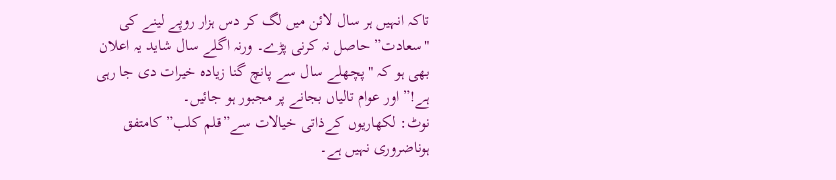تاکہ انہیں ہر سال لائن میں لگ کر دس ہزار روپے لینے کی "سعادت” حاصل نہ کرنی پڑے۔ ورنہ اگلے سال شاید یہ اعلان بھی ہو کہ "پچھلے سال سے پانچ گنا زیادہ خیرات دی جا رہی ہے!” اور عوام تالیاں بجانے پر مجبور ہو جائیں۔
نوٹ: لکھاریوں کےذاتی خیالات سے”قلم کلب”کامتفق ہوناضروری نہیں ہے۔